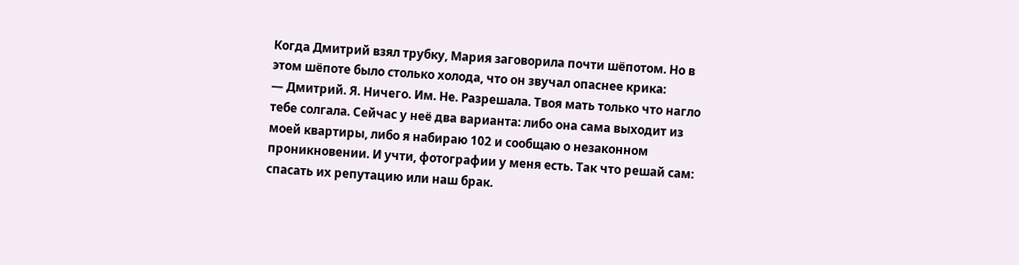Когда Дмитрий взял трубку, Мария заговорила почти шёпотом. Но в этом шёпоте было столько холода, что он звучал опаснее крика:
— Дмитрий. Я. Ничего. Им. Не. Разрешала. Твоя мать только что нагло тебе солгала. Сейчас у неё два варианта: либо она сама выходит из моей квартиры, либо я набираю 102 и сообщаю о незаконном проникновении. И учти, фотографии у меня есть. Так что решай сам: спасать их репутацию или наш брак.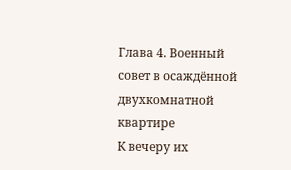Глава 4. Военный совет в осаждённой двухкомнатной квартире
К вечеру их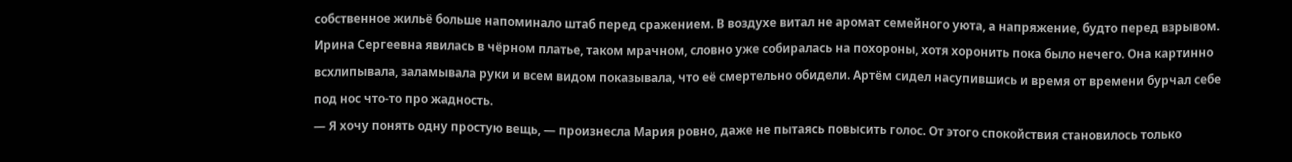собственное жильё больше напоминало штаб перед сражением. В воздухе витал не аромат семейного уюта, а напряжение, будто перед взрывом. Ирина Сергеевна явилась в чёрном платье, таком мрачном, словно уже собиралась на похороны, хотя хоронить пока было нечего. Она картинно всхлипывала, заламывала руки и всем видом показывала, что её смертельно обидели. Артём сидел насупившись и время от времени бурчал себе под нос что-то про жадность.
— Я хочу понять одну простую вещь, — произнесла Мария ровно, даже не пытаясь повысить голос. От этого спокойствия становилось только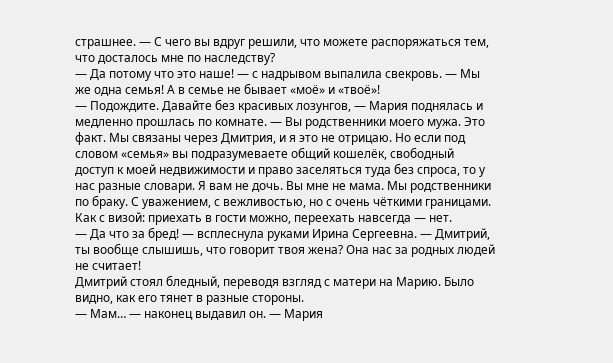страшнее. — С чего вы вдруг решили, что можете распоряжаться тем, что досталось мне по наследству?
— Да потому что это наше! — с надрывом выпалила свекровь. — Мы же одна семья! А в семье не бывает «моё» и «твоё»!
— Подождите. Давайте без красивых лозунгов, — Мария поднялась и медленно прошлась по комнате. — Вы родственники моего мужа. Это факт. Мы связаны через Дмитрия, и я это не отрицаю. Но если под словом «семья» вы подразумеваете общий кошелёк, свободный доступ к моей недвижимости и право заселяться туда без спроса, то у нас разные словари. Я вам не дочь. Вы мне не мама. Мы родственники по браку. С уважением, с вежливостью, но с очень чёткими границами. Как с визой: приехать в гости можно, переехать навсегда — нет.
— Да что за бред! — всплеснула руками Ирина Сергеевна. — Дмитрий, ты вообще слышишь, что говорит твоя жена? Она нас за родных людей не считает!
Дмитрий стоял бледный, переводя взгляд с матери на Марию. Было видно, как его тянет в разные стороны.
— Мам… — наконец выдавил он. — Мария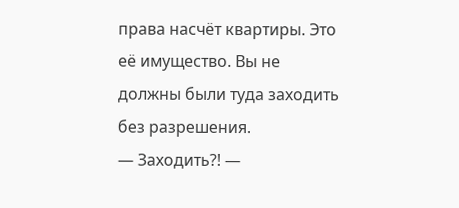права насчёт квартиры. Это её имущество. Вы не должны были туда заходить без разрешения.
— Заходить?! —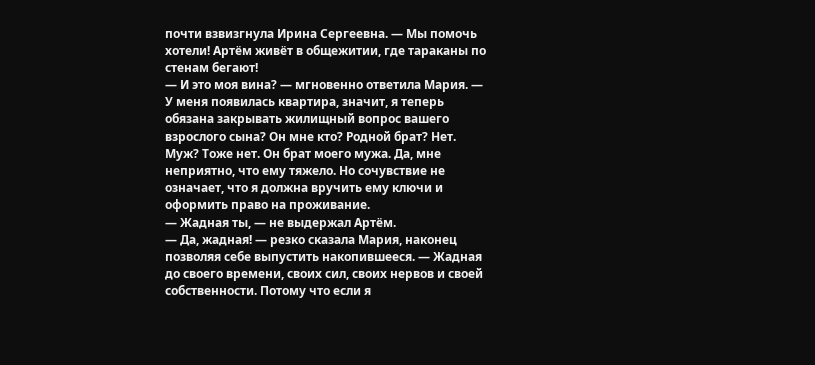почти взвизгнула Ирина Сергеевна. — Мы помочь хотели! Артём живёт в общежитии, где тараканы по стенам бегают!
— И это моя вина? — мгновенно ответила Мария. — У меня появилась квартира, значит, я теперь обязана закрывать жилищный вопрос вашего взрослого сына? Он мне кто? Родной брат? Нет. Муж? Тоже нет. Он брат моего мужа. Да, мне неприятно, что ему тяжело. Но сочувствие не означает, что я должна вручить ему ключи и оформить право на проживание.
— Жадная ты, — не выдержал Артём.
— Да, жадная! — резко сказала Мария, наконец позволяя себе выпустить накопившееся. — Жадная до своего времени, своих сил, своих нервов и своей собственности. Потому что если я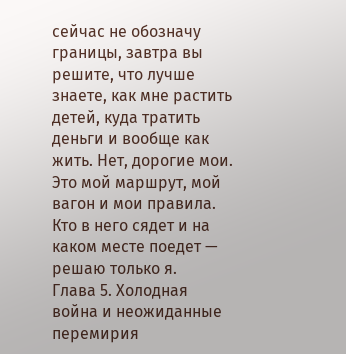сейчас не обозначу границы, завтра вы решите, что лучше знаете, как мне растить детей, куда тратить деньги и вообще как жить. Нет, дорогие мои. Это мой маршрут, мой вагон и мои правила. Кто в него сядет и на каком месте поедет — решаю только я.
Глава 5. Холодная война и неожиданные перемирия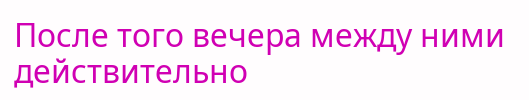После того вечера между ними действительно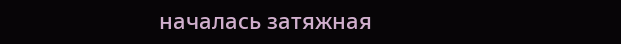началась затяжная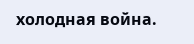холодная война.